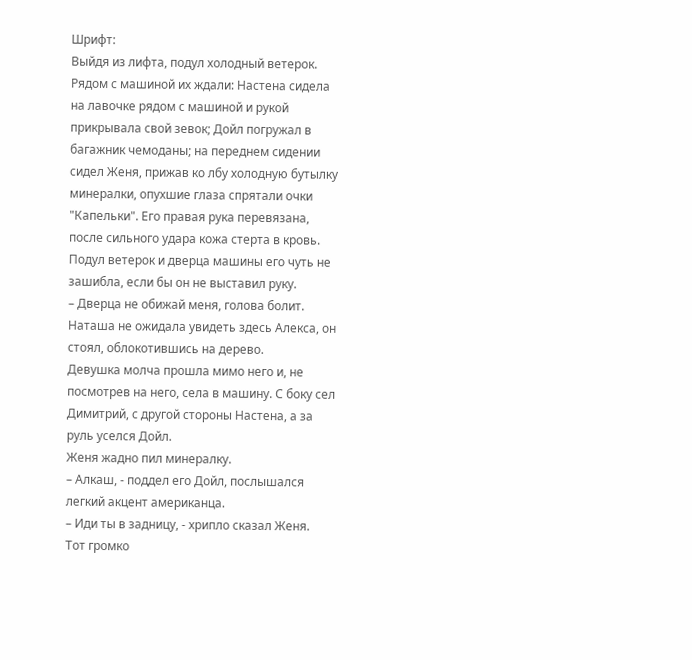Шрифт:
Выйдя из лифта, подул холодный ветерок.
Рядом с машиной их ждали: Настена сидела на лавочке рядом с машиной и рукой прикрывала свой зевок; Дойл погружал в багажник чемоданы; на переднем сидении сидел Женя, прижав ко лбу холодную бутылку минералки, опухшие глаза спрятали очки "Капельки". Его правая рука перевязана, после сильного удара кожа стерта в кровь.
Подул ветерок и дверца машины его чуть не зашибла, если бы он не выставил руку.
– Дверца не обижай меня, голова болит.
Наташа не ожидала увидеть здесь Алекса, он стоял, облокотившись на дерево.
Девушка молча прошла мимо него и, не посмотрев на него, села в машину. С боку сел Димитрий, с другой стороны Настена, а за руль уселся Дойл.
Женя жадно пил минералку.
– Алкаш, - поддел его Дойл, послышался легкий акцент американца.
– Иди ты в задницу, - хрипло сказал Женя.
Тот громко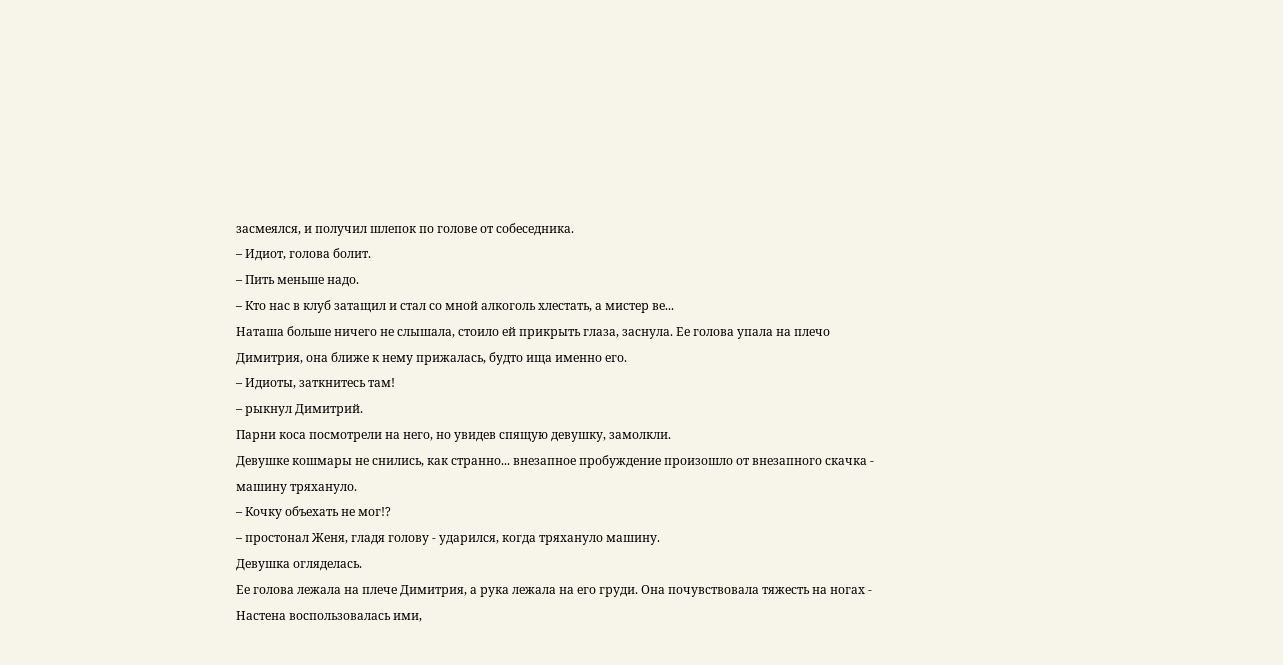засмеялся, и получил шлепок по голове от собеседника.
– Идиот, голова болит.
– Пить меньше надо.
– Кто нас в клуб затащил и стал со мной алкоголь хлестать, а мистер ве...
Наташа больше ничего не слышала, стоило ей прикрыть глаза, заснула. Ее голова упала на плечо Димитрия, она ближе к нему прижалась, будто ища именно его.
– Идиоты, заткнитесь там!
– рыкнул Димитрий.
Парни коса посмотрели на него, но увидев спящую девушку, замолкли.
Девушке кошмары не снились, как странно... внезапное пробуждение произошло от внезапного скачка - машину тряхануло.
– Кочку объехать не мог!?
– простонал Женя, гладя голову - ударился, когда тряхануло машину.
Девушка огляделась.
Ее голова лежала на плече Димитрия, а рука лежала на его груди. Она почувствовала тяжесть на ногах - Настена воспользовалась ими,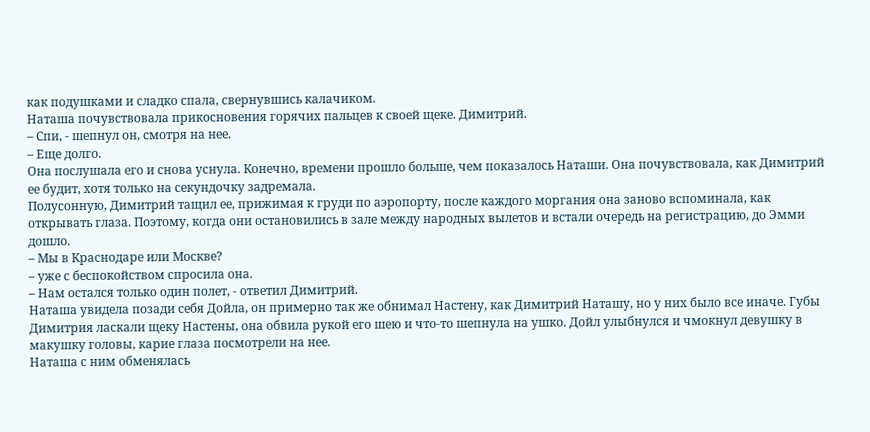как подушками и сладко спала, свернувшись калачиком.
Наташа почувствовала прикосновения горячих пальцев к своей щеке. Димитрий.
– Спи, - шепнул он, смотря на нее.
– Еще долго.
Она послушала его и снова уснула. Конечно, времени прошло больше, чем показалось Наташи. Она почувствовала, как Димитрий ее будит, хотя только на секундочку задремала.
Полусонную, Димитрий тащил ее, прижимая к груди по аэропорту, после каждого моргания она заново вспоминала, как открывать глаза. Поэтому, когда они остановились в зале между народных вылетов и встали очередь на регистрацию, до Эмми дошло.
– Мы в Краснодаре или Москве?
– уже с беспокойством спросила она.
– Нам остался только один полет, - ответил Димитрий.
Наташа увидела позади себя Дойла, он примерно так же обнимал Настену, как Димитрий Наташу, но у них было все иначе. Губы Димитрия ласкали щеку Настены, она обвила рукой его шею и что-то шепнула на ушко. Дойл улыбнулся и чмокнул девушку в макушку головы, карие глаза посмотрели на нее.
Наташа с ним обменялась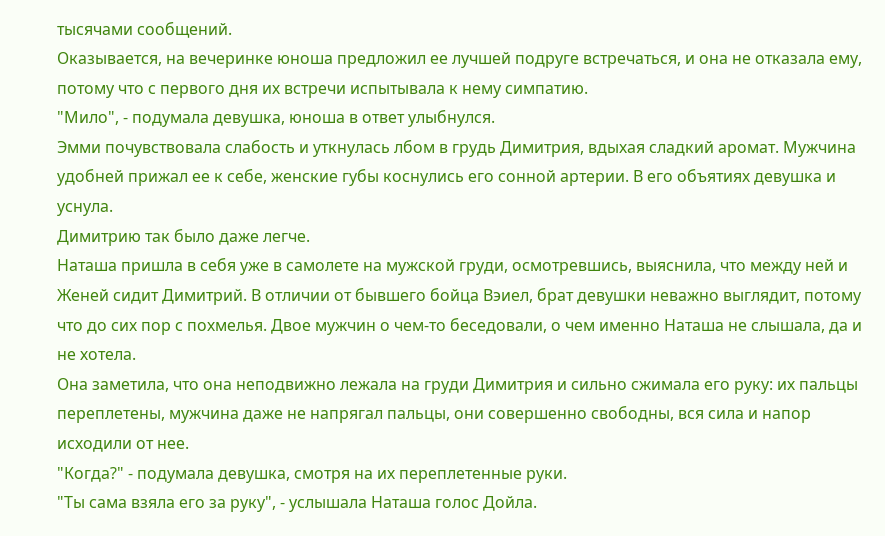тысячами сообщений.
Оказывается, на вечеринке юноша предложил ее лучшей подруге встречаться, и она не отказала ему, потому что с первого дня их встречи испытывала к нему симпатию.
"Мило", - подумала девушка, юноша в ответ улыбнулся.
Эмми почувствовала слабость и уткнулась лбом в грудь Димитрия, вдыхая сладкий аромат. Мужчина удобней прижал ее к себе, женские губы коснулись его сонной артерии. В его объятиях девушка и уснула.
Димитрию так было даже легче.
Наташа пришла в себя уже в самолете на мужской груди, осмотревшись, выяснила, что между ней и Женей сидит Димитрий. В отличии от бывшего бойца Вэиел, брат девушки неважно выглядит, потому что до сих пор с похмелья. Двое мужчин о чем-то беседовали, о чем именно Наташа не слышала, да и не хотела.
Она заметила, что она неподвижно лежала на груди Димитрия и сильно сжимала его руку: их пальцы переплетены, мужчина даже не напрягал пальцы, они совершенно свободны, вся сила и напор исходили от нее.
"Когда?" - подумала девушка, смотря на их переплетенные руки.
"Ты сама взяла его за руку", - услышала Наташа голос Дойла.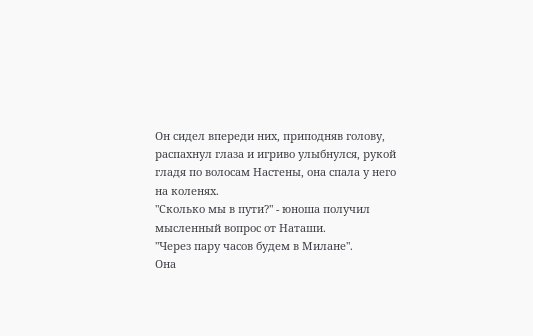Он сидел впереди них, приподняв голову, распахнул глаза и игриво улыбнулся, рукой гладя по волосам Настены, она спала у него на коленях.
"Сколько мы в пути?" - юноша получил мысленный вопрос от Наташи.
"Через пару часов будем в Милане".
Она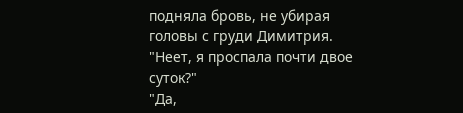подняла бровь, не убирая головы с груди Димитрия.
"Неет, я проспала почти двое суток?"
"Да,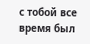с тобой все время был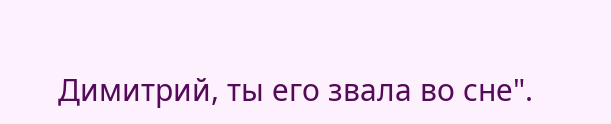Димитрий, ты его звала во сне".